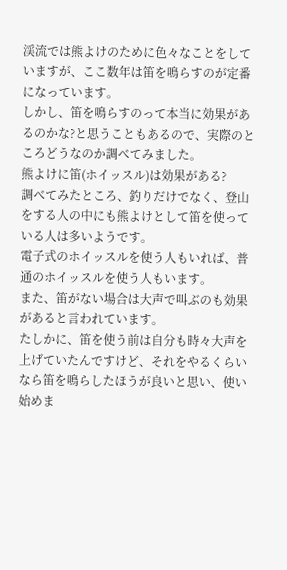渓流では熊よけのために色々なことをしていますが、ここ数年は笛を鳴らすのが定番になっています。
しかし、笛を鳴らすのって本当に効果があるのかな?と思うこともあるので、実際のところどうなのか調べてみました。
熊よけに笛(ホイッスル)は効果がある?
調べてみたところ、釣りだけでなく、登山をする人の中にも熊よけとして笛を使っている人は多いようです。
電子式のホイッスルを使う人もいれば、普通のホイッスルを使う人もいます。
また、笛がない場合は大声で叫ぶのも効果があると言われています。
たしかに、笛を使う前は自分も時々大声を上げていたんですけど、それをやるくらいなら笛を鳴らしたほうが良いと思い、使い始めま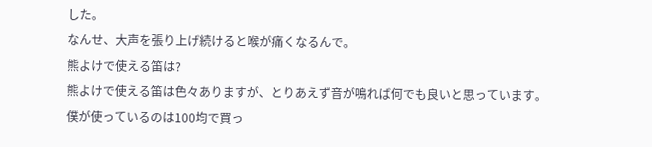した。
なんせ、大声を張り上げ続けると喉が痛くなるんで。
熊よけで使える笛は?
熊よけで使える笛は色々ありますが、とりあえず音が鳴れば何でも良いと思っています。
僕が使っているのは100均で買っ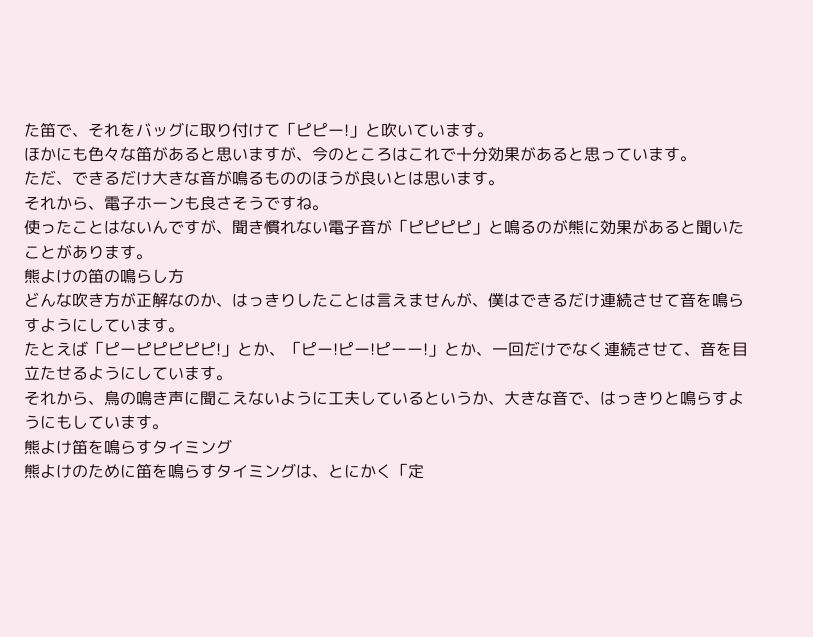た笛で、それをバッグに取り付けて「ピピー!」と吹いています。
ほかにも色々な笛があると思いますが、今のところはこれで十分効果があると思っています。
ただ、できるだけ大きな音が鳴るもののほうが良いとは思います。
それから、電子ホーンも良さそうですね。
使ったことはないんですが、聞き慣れない電子音が「ピピピピ」と鳴るのが熊に効果があると聞いたことがあります。
熊よけの笛の鳴らし方
どんな吹き方が正解なのか、はっきりしたことは言えませんが、僕はできるだけ連続させて音を鳴らすようにしています。
たとえば「ピーピピピピピ!」とか、「ピー!ピー!ピーー!」とか、一回だけでなく連続させて、音を目立たせるようにしています。
それから、鳥の鳴き声に聞こえないように工夫しているというか、大きな音で、はっきりと鳴らすようにもしています。
熊よけ笛を鳴らすタイミング
熊よけのために笛を鳴らすタイミングは、とにかく「定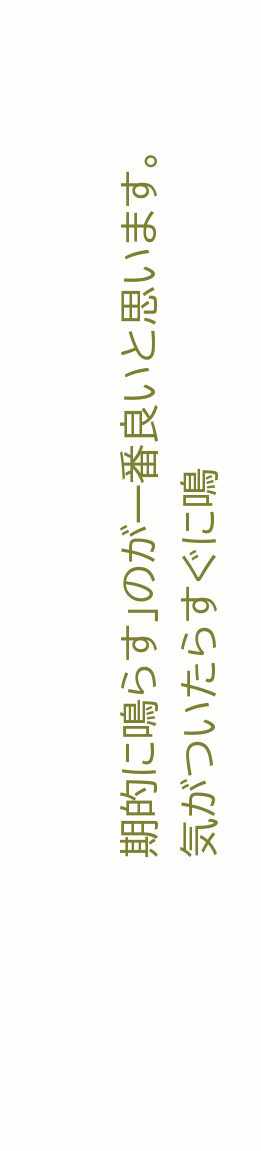期的に鳴らす」のが一番良いと思います。
気がついたらすぐに鳴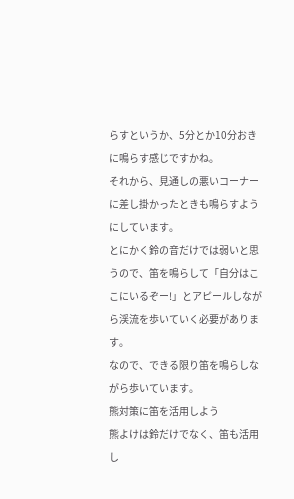らすというか、5分とか10分おきに鳴らす感じですかね。
それから、見通しの悪いコーナーに差し掛かったときも鳴らすようにしています。
とにかく鈴の音だけでは弱いと思うので、笛を鳴らして「自分はここにいるぞー!」とアピールしながら渓流を歩いていく必要があります。
なので、できる限り笛を鳴らしながら歩いています。
熊対策に笛を活用しよう
熊よけは鈴だけでなく、笛も活用し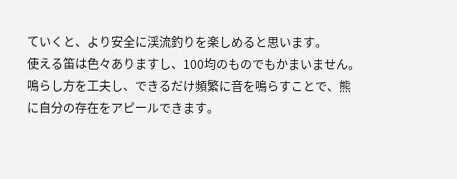ていくと、より安全に渓流釣りを楽しめると思います。
使える笛は色々ありますし、100均のものでもかまいません。
鳴らし方を工夫し、できるだけ頻繁に音を鳴らすことで、熊に自分の存在をアピールできます。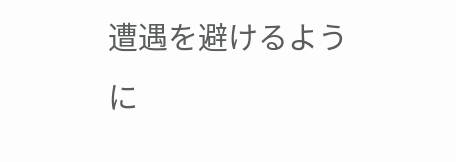遭遇を避けるように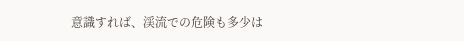意識すれば、渓流での危険も多少は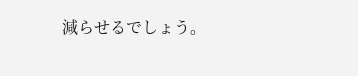減らせるでしょう。